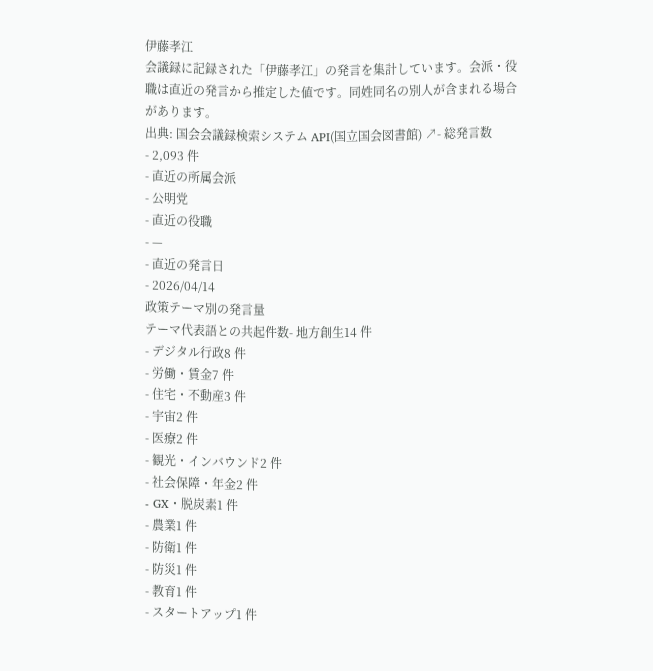伊藤孝江
会議録に記録された「伊藤孝江」の発言を集計しています。会派・役職は直近の発言から推定した値です。同姓同名の別人が含まれる場合があります。
出典: 国会会議録検索システム API(国立国会図書館) ↗- 総発言数
- 2,093 件
- 直近の所属会派
- 公明党
- 直近の役職
- —
- 直近の発言日
- 2026/04/14
政策テーマ別の発言量
テーマ代表語との共起件数- 地方創生14 件
- デジタル行政8 件
- 労働・賃金7 件
- 住宅・不動産3 件
- 宇宙2 件
- 医療2 件
- 観光・インバウンド2 件
- 社会保障・年金2 件
- GX・脱炭素1 件
- 農業1 件
- 防衛1 件
- 防災1 件
- 教育1 件
- スタートアップ1 件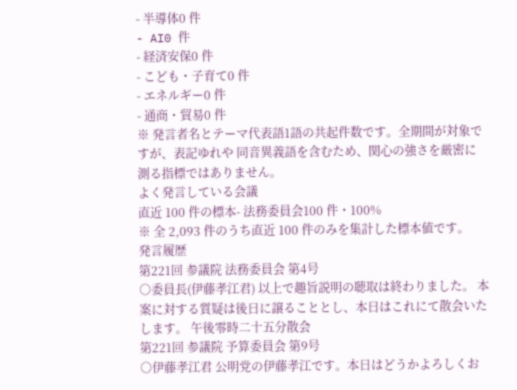- 半導体0 件
- AI0 件
- 経済安保0 件
- こども・子育て0 件
- エネルギー0 件
- 通商・貿易0 件
※ 発言者名とテーマ代表語1語の共起件数です。全期間が対象ですが、表記ゆれや 同音異義語を含むため、関心の強さを厳密に測る指標ではありません。
よく発言している会議
直近 100 件の標本- 法務委員会100 件・100%
※ 全 2,093 件のうち直近 100 件のみを集計した標本値です。
発言履歴
第221回 参議院 法務委員会 第4号
○委員長(伊藤孝江君) 以上で趣旨説明の聴取は終わりました。 本案に対する質疑は後日に譲ることとし、本日はこれにて散会いたします。 午後零時二十五分散会
第221回 参議院 予算委員会 第9号
○伊藤孝江君 公明党の伊藤孝江です。本日はどうかよろしくお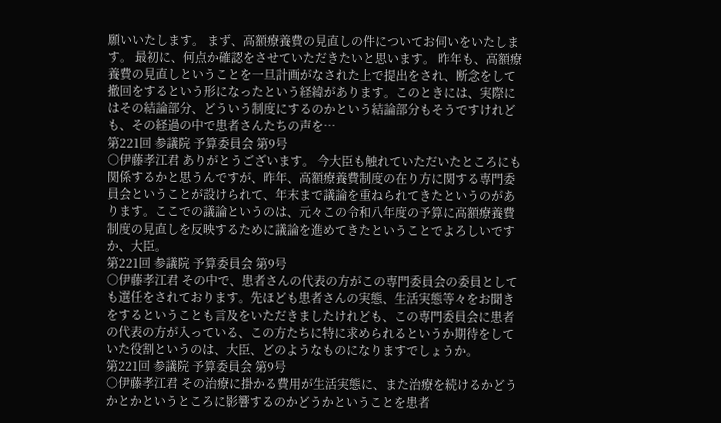願いいたします。 まず、高額療養費の見直しの件についてお伺いをいたします。 最初に、何点か確認をさせていただきたいと思います。 昨年も、高額療養費の見直しということを一旦計画がなされた上で提出をされ、断念をして撤回をするという形になったという経緯があります。このときには、実際にはその結論部分、どういう制度にするのかという結論部分もそうですけれども、その経過の中で患者さんたちの声を…
第221回 参議院 予算委員会 第9号
○伊藤孝江君 ありがとうございます。 今大臣も触れていただいたところにも関係するかと思うんですが、昨年、高額療養費制度の在り方に関する専門委員会ということが設けられて、年末まで議論を重ねられてきたというのがあります。ここでの議論というのは、元々この令和八年度の予算に高額療養費制度の見直しを反映するために議論を進めてきたということでよろしいですか、大臣。
第221回 参議院 予算委員会 第9号
○伊藤孝江君 その中で、患者さんの代表の方がこの専門委員会の委員としても選任をされております。先ほども患者さんの実態、生活実態等々をお聞きをするということも言及をいただきましたけれども、この専門委員会に患者の代表の方が入っている、この方たちに特に求められるというか期待をしていた役割というのは、大臣、どのようなものになりますでしょうか。
第221回 参議院 予算委員会 第9号
○伊藤孝江君 その治療に掛かる費用が生活実態に、また治療を続けるかどうかとかというところに影響するのかどうかということを患者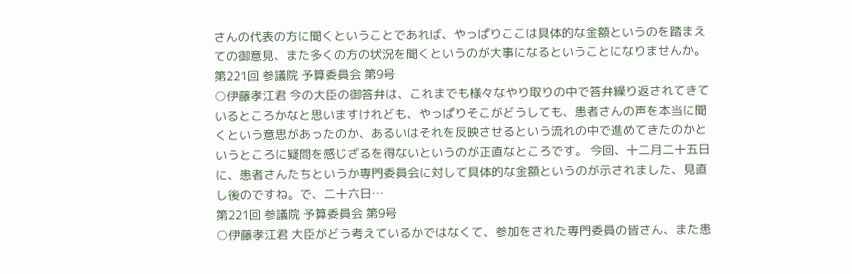さんの代表の方に聞くということであれば、やっぱりここは具体的な金額というのを踏まえての御意見、また多くの方の状況を聞くというのが大事になるということになりませんか。
第221回 参議院 予算委員会 第9号
○伊藤孝江君 今の大臣の御答弁は、これまでも様々なやり取りの中で答弁繰り返されてきているところかなと思いますけれども、やっぱりそこがどうしても、患者さんの声を本当に聞くという意思があったのか、あるいはそれを反映させるという流れの中で進めてきたのかというところに疑問を感じざるを得ないというのが正直なところです。 今回、十二月二十五日に、患者さんたちというか専門委員会に対して具体的な金額というのが示されました、見直し後のですね。で、二十六日…
第221回 参議院 予算委員会 第9号
○伊藤孝江君 大臣がどう考えているかではなくて、参加をされた専門委員の皆さん、また患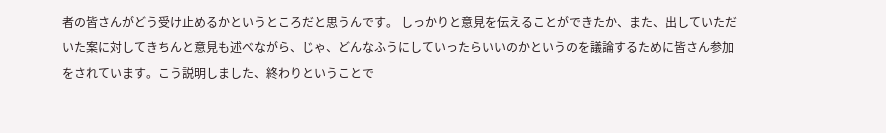者の皆さんがどう受け止めるかというところだと思うんです。 しっかりと意見を伝えることができたか、また、出していただいた案に対してきちんと意見も述べながら、じゃ、どんなふうにしていったらいいのかというのを議論するために皆さん参加をされています。こう説明しました、終わりということで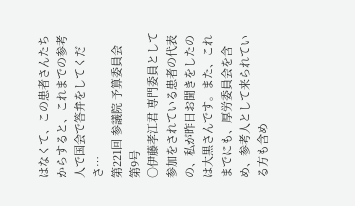はなくて、この患者さんたちからすると、これまでの参考人で国会で答弁をしてくださ…
第221回 参議院 予算委員会 第9号
○伊藤孝江君 専門委員として参加をされている患者の代表の、私が昨日お聞きをしたのは大黒さんです。また、これまでにも、厚労委員会を含め、参考人として来られている方も含め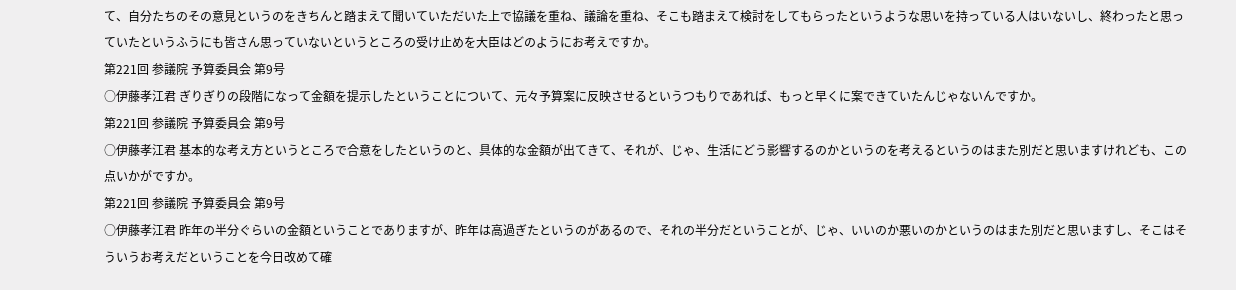て、自分たちのその意見というのをきちんと踏まえて聞いていただいた上で協議を重ね、議論を重ね、そこも踏まえて検討をしてもらったというような思いを持っている人はいないし、終わったと思っていたというふうにも皆さん思っていないというところの受け止めを大臣はどのようにお考えですか。
第221回 参議院 予算委員会 第9号
○伊藤孝江君 ぎりぎりの段階になって金額を提示したということについて、元々予算案に反映させるというつもりであれば、もっと早くに案できていたんじゃないんですか。
第221回 参議院 予算委員会 第9号
○伊藤孝江君 基本的な考え方というところで合意をしたというのと、具体的な金額が出てきて、それが、じゃ、生活にどう影響するのかというのを考えるというのはまた別だと思いますけれども、この点いかがですか。
第221回 参議院 予算委員会 第9号
○伊藤孝江君 昨年の半分ぐらいの金額ということでありますが、昨年は高過ぎたというのがあるので、それの半分だということが、じゃ、いいのか悪いのかというのはまた別だと思いますし、そこはそういうお考えだということを今日改めて確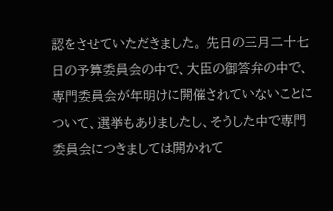認をさせていただきました。 先日の三月二十七日の予算委員会の中で、大臣の御答弁の中で、専門委員会が年明けに開催されていないことについて、選挙もありましたし、そうした中で専門委員会につきましては開かれて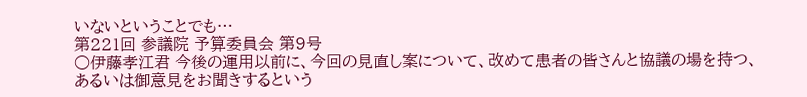いないということでも…
第221回 参議院 予算委員会 第9号
○伊藤孝江君 今後の運用以前に、今回の見直し案について、改めて患者の皆さんと協議の場を持つ、あるいは御意見をお聞きするという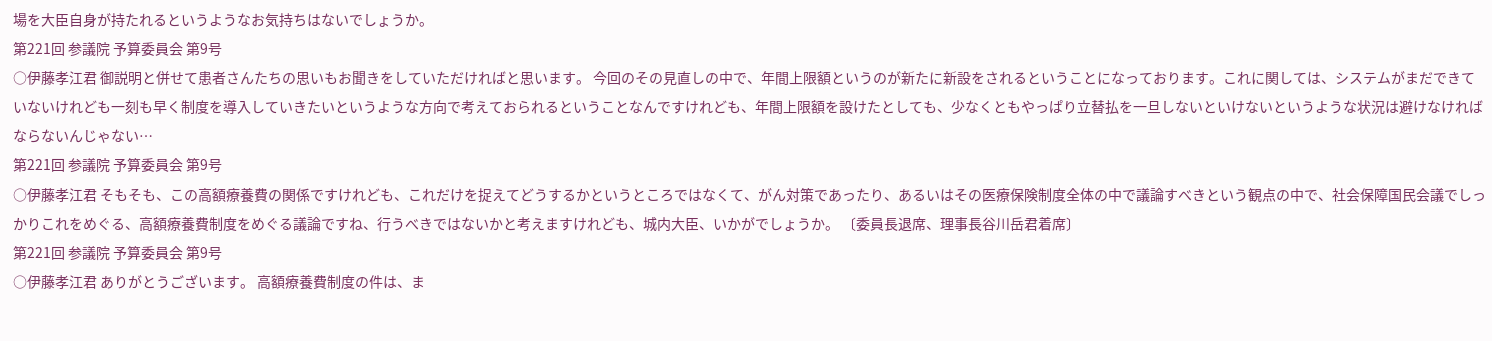場を大臣自身が持たれるというようなお気持ちはないでしょうか。
第221回 参議院 予算委員会 第9号
○伊藤孝江君 御説明と併せて患者さんたちの思いもお聞きをしていただければと思います。 今回のその見直しの中で、年間上限額というのが新たに新設をされるということになっております。これに関しては、システムがまだできていないけれども一刻も早く制度を導入していきたいというような方向で考えておられるということなんですけれども、年間上限額を設けたとしても、少なくともやっぱり立替払を一旦しないといけないというような状況は避けなければならないんじゃない…
第221回 参議院 予算委員会 第9号
○伊藤孝江君 そもそも、この高額療養費の関係ですけれども、これだけを捉えてどうするかというところではなくて、がん対策であったり、あるいはその医療保険制度全体の中で議論すべきという観点の中で、社会保障国民会議でしっかりこれをめぐる、高額療養費制度をめぐる議論ですね、行うべきではないかと考えますけれども、城内大臣、いかがでしょうか。 〔委員長退席、理事長谷川岳君着席〕
第221回 参議院 予算委員会 第9号
○伊藤孝江君 ありがとうございます。 高額療養費制度の件は、ま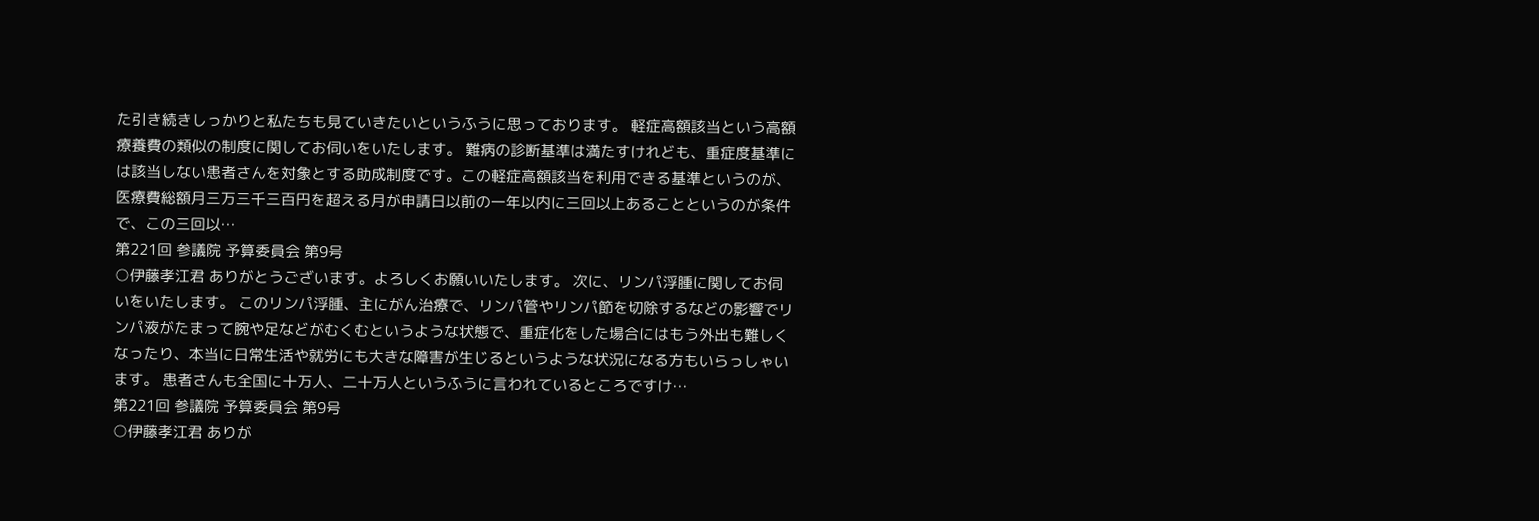た引き続きしっかりと私たちも見ていきたいというふうに思っております。 軽症高額該当という高額療養費の類似の制度に関してお伺いをいたします。 難病の診断基準は満たすけれども、重症度基準には該当しない患者さんを対象とする助成制度です。この軽症高額該当を利用できる基準というのが、医療費総額月三万三千三百円を超える月が申請日以前の一年以内に三回以上あることというのが条件で、この三回以…
第221回 参議院 予算委員会 第9号
○伊藤孝江君 ありがとうございます。よろしくお願いいたします。 次に、リンパ浮腫に関してお伺いをいたします。 このリンパ浮腫、主にがん治療で、リンパ管やリンパ節を切除するなどの影響でリンパ液がたまって腕や足などがむくむというような状態で、重症化をした場合にはもう外出も難しくなったり、本当に日常生活や就労にも大きな障害が生じるというような状況になる方もいらっしゃいます。 患者さんも全国に十万人、二十万人というふうに言われているところですけ…
第221回 参議院 予算委員会 第9号
○伊藤孝江君 ありが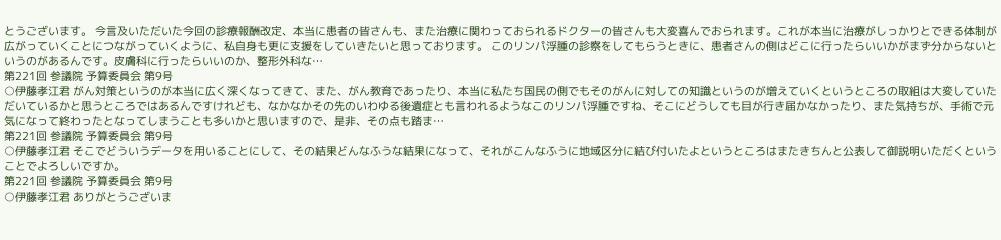とうございます。 今言及いただいた今回の診療報酬改定、本当に患者の皆さんも、また治療に関わっておられるドクターの皆さんも大変喜んでおられます。これが本当に治療がしっかりとできる体制が広がっていくことにつながっていくように、私自身も更に支援をしていきたいと思っております。 このリンパ浮腫の診察をしてもらうときに、患者さんの側はどこに行ったらいいかがまず分からないというのがあるんです。皮膚科に行ったらいいのか、整形外科な…
第221回 参議院 予算委員会 第9号
○伊藤孝江君 がん対策というのが本当に広く深くなってきて、また、がん教育であったり、本当に私たち国民の側でもそのがんに対しての知識というのが増えていくというところの取組は大変していただいているかと思うところではあるんですけれども、なかなかその先のいわゆる後遺症とも言われるようなこのリンパ浮腫ですね、そこにどうしても目が行き届かなかったり、また気持ちが、手術で元気になって終わったとなってしまうことも多いかと思いますので、是非、その点も踏ま…
第221回 参議院 予算委員会 第9号
○伊藤孝江君 そこでどういうデータを用いることにして、その結果どんなふうな結果になって、それがこんなふうに地域区分に結び付いたよというところはまたきちんと公表して御説明いただくということでよろしいですか。
第221回 参議院 予算委員会 第9号
○伊藤孝江君 ありがとうございま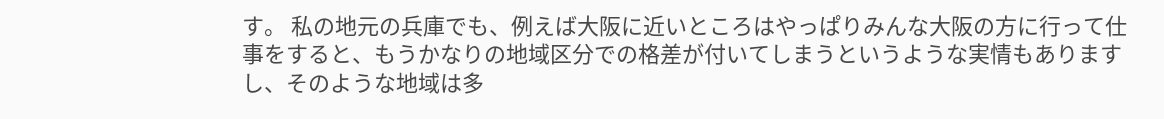す。 私の地元の兵庫でも、例えば大阪に近いところはやっぱりみんな大阪の方に行って仕事をすると、もうかなりの地域区分での格差が付いてしまうというような実情もありますし、そのような地域は多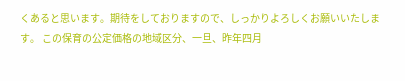くあると思います。期待をしておりますので、しっかりよろしくお願いいたします。 この保育の公定価格の地域区分、一旦、昨年四月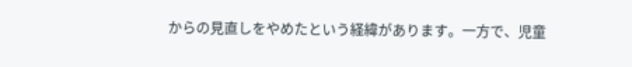からの見直しをやめたという経緯があります。一方で、児童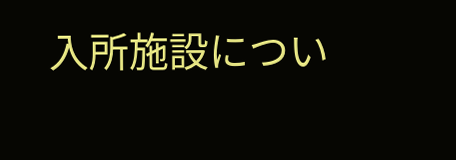入所施設につい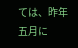ては、昨年五月に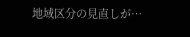地域区分の見直しが…